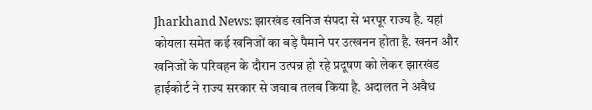Jharkhand News: झारखंड खनिज संपदा से भरपूर राज्य है. यहां कोयला समेत कई खनिजों का बड़े पैमाने पर उत्खनन होता है. खनन और खनिजों के परिवहन के दौरान उत्पन्न हो रहे प्रदूषण को लेकर झारखंड हाईकोर्ट ने राज्य सरकार से जवाब तलब किया है. अदालत ने अवैध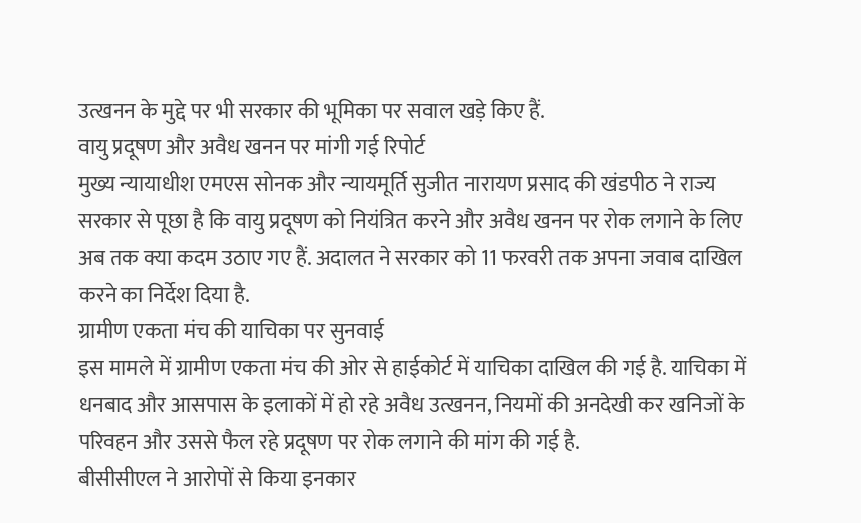उत्खनन के मुद्दे पर भी सरकार की भूमिका पर सवाल खड़े किए हैं.
वायु प्रदूषण और अवैध खनन पर मांगी गई रिपोर्ट
मुख्य न्यायाधीश एमएस सोनक और न्यायमूर्ति सुजीत नारायण प्रसाद की खंडपीठ ने राज्य सरकार से पूछा है कि वायु प्रदूषण को नियंत्रित करने और अवैध खनन पर रोक लगाने के लिए अब तक क्या कदम उठाए गए हैं. अदालत ने सरकार को 11 फरवरी तक अपना जवाब दाखिल करने का निर्देश दिया है.
ग्रामीण एकता मंच की याचिका पर सुनवाई
इस मामले में ग्रामीण एकता मंच की ओर से हाईकोर्ट में याचिका दाखिल की गई है. याचिका में धनबाद और आसपास के इलाकों में हो रहे अवैध उत्खनन, नियमों की अनदेखी कर खनिजों के परिवहन और उससे फैल रहे प्रदूषण पर रोक लगाने की मांग की गई है.
बीसीसीएल ने आरोपों से किया इनकार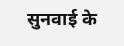सुनवाई के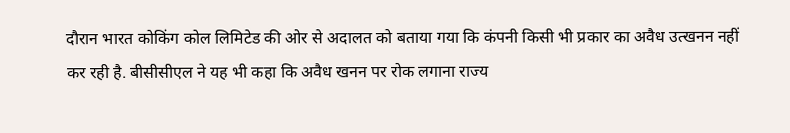दौरान भारत कोकिंग कोल लिमिटेड की ओर से अदालत को बताया गया कि कंपनी किसी भी प्रकार का अवैध उत्खनन नहीं कर रही है. बीसीसीएल ने यह भी कहा कि अवैध खनन पर रोक लगाना राज्य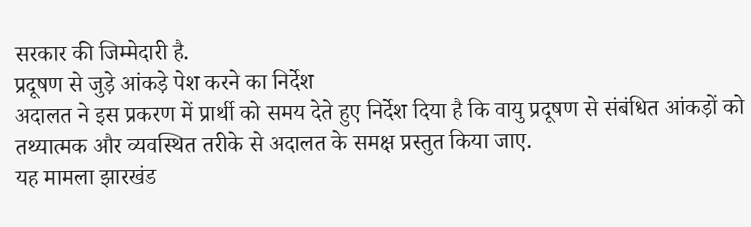सरकार की जिम्मेदारी है.
प्रदूषण से जुड़े आंकड़े पेश करने का निर्देश
अदालत ने इस प्रकरण में प्रार्थी को समय देते हुए निर्देश दिया है कि वायु प्रदूषण से संबंधित आंकड़ों को तथ्यात्मक और व्यवस्थित तरीके से अदालत के समक्ष प्रस्तुत किया जाए.
यह मामला झारखंड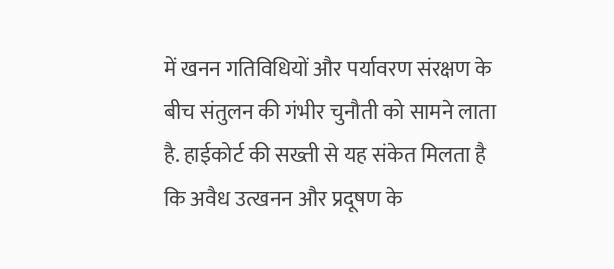में खनन गतिविधियों और पर्यावरण संरक्षण के बीच संतुलन की गंभीर चुनौती को सामने लाता है. हाईकोर्ट की सख्ती से यह संकेत मिलता है कि अवैध उत्खनन और प्रदूषण के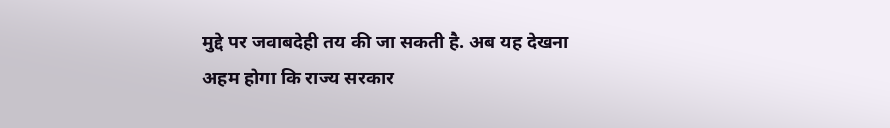मुद्दे पर जवाबदेही तय की जा सकती है. अब यह देखना अहम होगा कि राज्य सरकार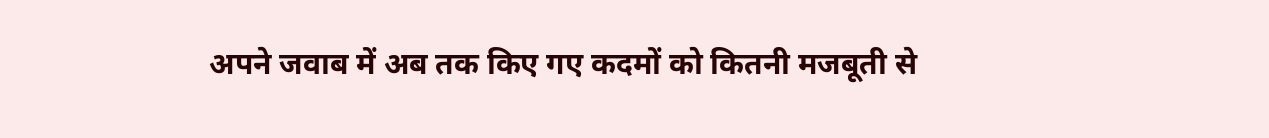अपने जवाब में अब तक किए गए कदमों को कितनी मजबूती से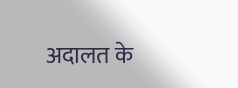अदालत के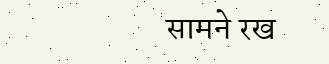सामने रख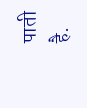पाती है.